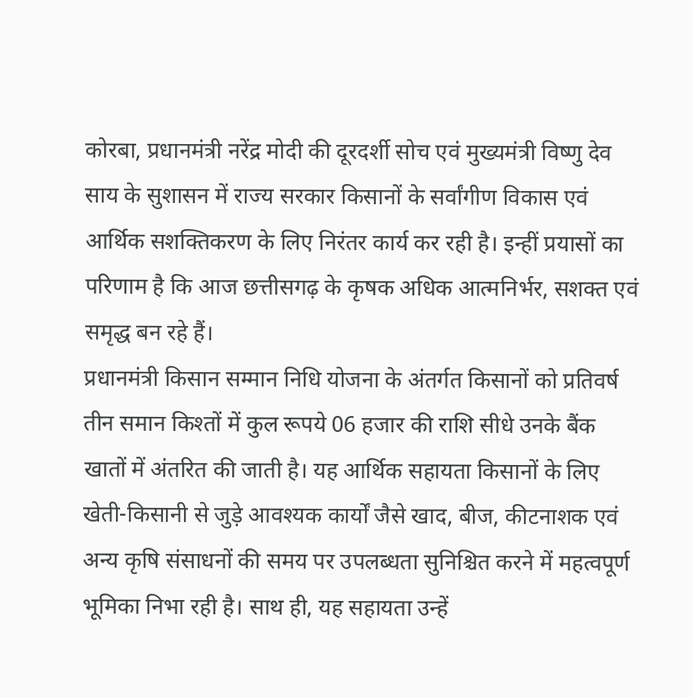कोरबा, प्रधानमंत्री नरेंद्र मोदी की दूरदर्शी सोच एवं मुख्यमंत्री विष्णु देव साय के सुशासन में राज्य सरकार किसानों के सर्वांगीण विकास एवं आर्थिक सशक्तिकरण के लिए निरंतर कार्य कर रही है। इन्हीं प्रयासों का परिणाम है कि आज छत्तीसगढ़ के कृषक अधिक आत्मनिर्भर, सशक्त एवं समृद्ध बन रहे हैं।
प्रधानमंत्री किसान सम्मान निधि योजना के अंतर्गत किसानों को प्रतिवर्ष तीन समान किश्तों में कुल रूपये 06 हजार की राशि सीधे उनके बैंक खातों में अंतरित की जाती है। यह आर्थिक सहायता किसानों के लिए खेती-किसानी से जुड़े आवश्यक कार्यों जैसे खाद, बीज, कीटनाशक एवं अन्य कृषि संसाधनों की समय पर उपलब्धता सुनिश्चित करने में महत्वपूर्ण भूमिका निभा रही है। साथ ही, यह सहायता उन्हें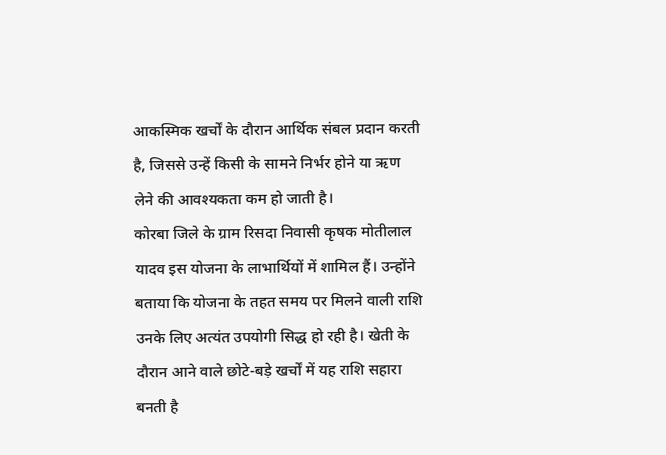आकस्मिक खर्चों के दौरान आर्थिक संबल प्रदान करती है, जिससे उन्हें किसी के सामने निर्भर होने या ऋण लेने की आवश्यकता कम हो जाती है।
कोरबा जिले के ग्राम रिसदा निवासी कृषक मोतीलाल यादव इस योजना के लाभार्थियों में शामिल हैं। उन्होंने बताया कि योजना के तहत समय पर मिलने वाली राशि उनके लिए अत्यंत उपयोगी सिद्ध हो रही है। खेती के दौरान आने वाले छोटे-बड़े खर्चों में यह राशि सहारा बनती है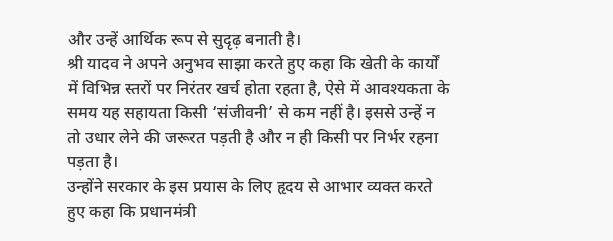और उन्हें आर्थिक रूप से सुदृढ़ बनाती है।
श्री यादव ने अपने अनुभव साझा करते हुए कहा कि खेती के कार्यों में विभिन्न स्तरों पर निरंतर खर्च होता रहता है, ऐसे में आवश्यकता के समय यह सहायता किसी ‘संजीवनी’ से कम नहीं है। इससे उन्हें न तो उधार लेने की जरूरत पड़ती है और न ही किसी पर निर्भर रहना पड़ता है।
उन्होंने सरकार के इस प्रयास के लिए हृदय से आभार व्यक्त करते हुए कहा कि प्रधानमंत्री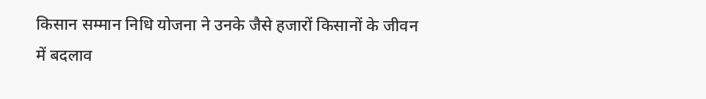किसान सम्मान निधि योजना ने उनके जैसे हजारों किसानों के जीवन में बदलाव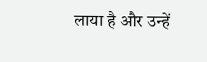लाया है और उन्हें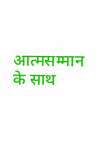आत्मसम्मान के साथ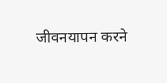जीवनयापन करने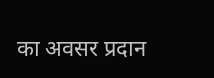का अवसर प्रदान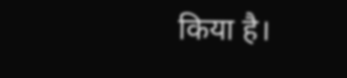किया है।